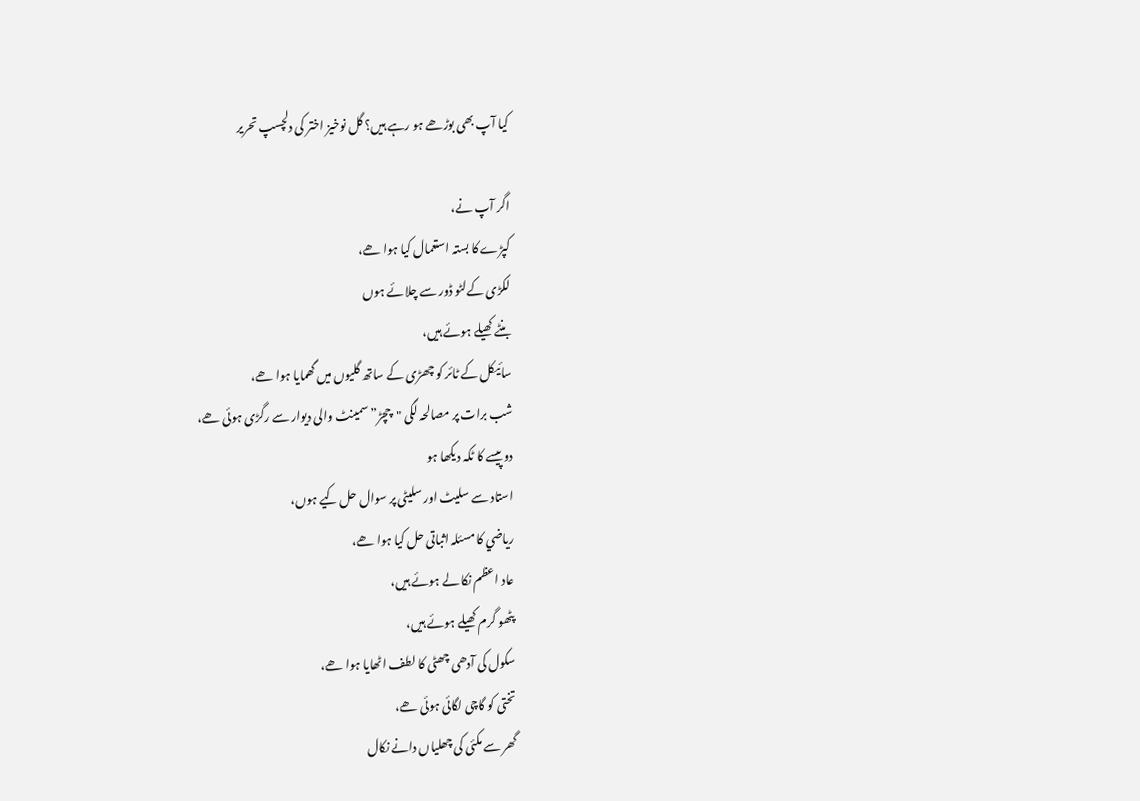کیا آپ بھی بوڑھے ہو رہے ہیں؟ گل نوخیز اختر کی دلچسپ تحریر

اگر آپ نے،
کپڑے کا بستہ استعمال کیا ہوا ھے،
لکڑی کےلٹو ڈور سے چلائے ہوں
بنٹے کھیلے ہوئے ہیں،
سائیکل کے ٹائر کو چھڑی کے ساتھ گلیوں میں گھمایا ہوا ھے،
شب برات پر مصالحہ لگی "چچڑ” سمینٹ والی دیوار سے رگڑی ہوئی ھے،
دو پیسے کا ٹکہ دیکھا ہو
استاد سے سلیٹ اور سلیٹی پر سوال حل کیے ہوں،
ریاضي کا مسئلہ اثباتی حل کیا ہوا ھے،
عاد اعظم نکا لے ہوئے ہیں،
پٹھو گرم کھیلے ہوئے ہیں،
سکول کی آدھی چھٹی کا لطف اٹھایا ہوا ھے،
تختی کو گاچی لگائی ہوئی ھے،
گھر سے مکئی کی چھلیاں دانے نکال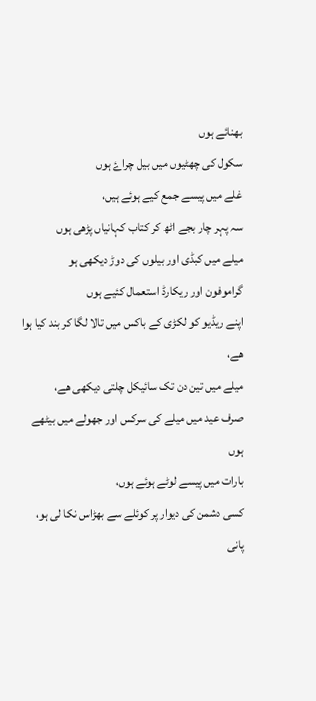بھنائے ہوں
سکول کی چھٹیوں میں بیل چراۓ ہوں
غلے میں پیسے جمع کیے ہوئے ہیں،
سہ پہر چار بجے اٹھ کر کتاب کہانیاں پڑھی ہوں
میلے میں کبڈی اور بیلوں کی دوڑ دیکھی ہو
گراموفون اور ریکارڈ استعمال کئیے ہوں
اپنے ریڈیو کو لکڑی کے باکس میں تالا لگا کر بند کیا ہوا ھے،
میلے میں تین دن تک سائیکل چلتی دیکھی ھے،
صرف عید میں میلے کی سرکس اور جھولے میں بیٹھے ہوں
بارات میں پیسے لوٹے ہوئے ہوں،
کسی دشمن کی دیوار پر کوئلے سے بھڑاس نکا لی ہو،
پانی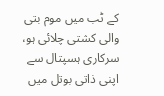کے ٹب میں موم بتی والی کشتی چلائی ہو،
سرکاری ہسپتال سے اپنی ذاتی بوتل میں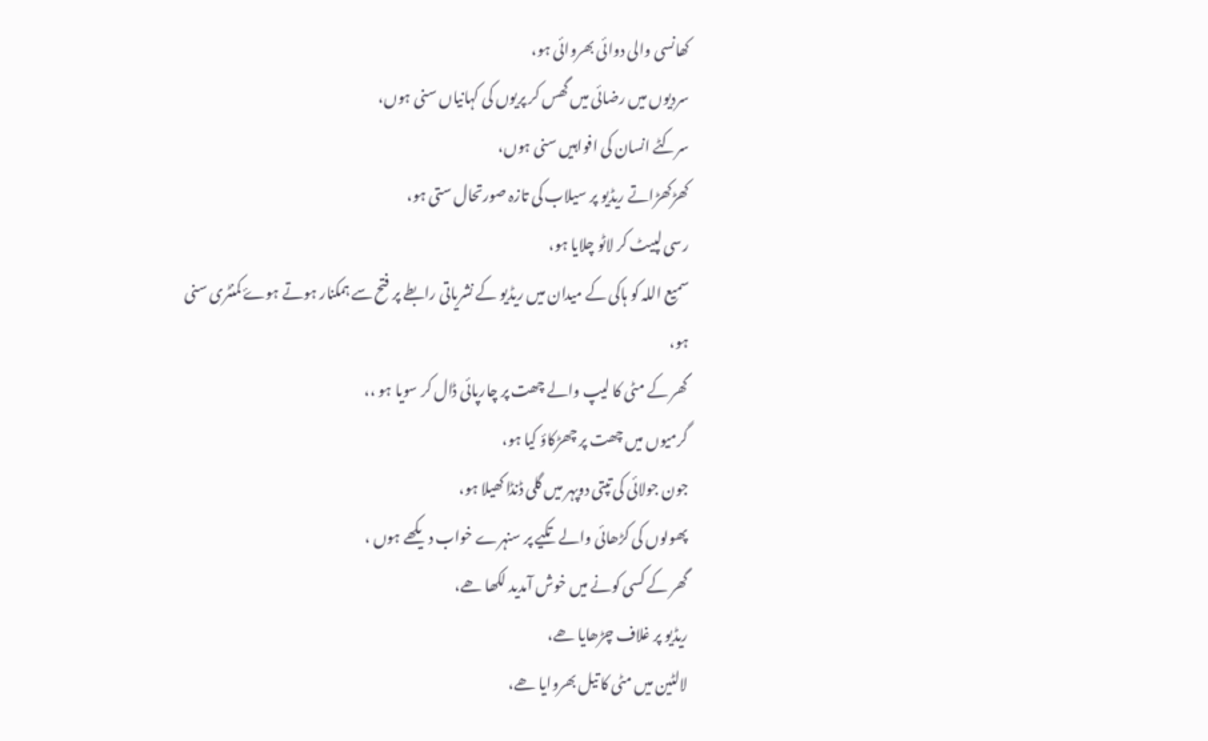کھانسی والی دوائی بھروائی ہو،
سردیوں میں رضائی میں گھس کر پریوں کی کہانیاں سنی ہوں،
سرکٹے انسان کی افواہیں سنی ہوں،
کھڑکھڑاتے ریڈیو پر سیلاب کی تازہ صورتحال ستی ہو،
رسی لپیٹ کر لاٹو چلایا ہو،
سمیع اللہ کو ہاکی کے میدان میں ریڈیو کے نشریاتی رابطے پر فتح سے ہمکنار ہوتے ہوۓ کمنٹری سنی ہو،
گھر کے مٹی کا لیپ والے چھت پر چارپائی ڈال کر سویا ہو ،،
گرمیوں میں چھت پر چھڑکاؤ کیا ہو،
جون جولائی کی تپتی دوپہر میں گلی ڈنڈا کھیلا ہو،
پھولوں کی کڑھائی والے تکیے پر سنہرے خواب دیکھے ہوں ،
گھر کے کسی کونے میں خوش آمدید لکھا ھے،
ریڈیو پر غلاف چڑھایا ھے،
لالٹین میں مٹی کا تیل بھروایا ھے،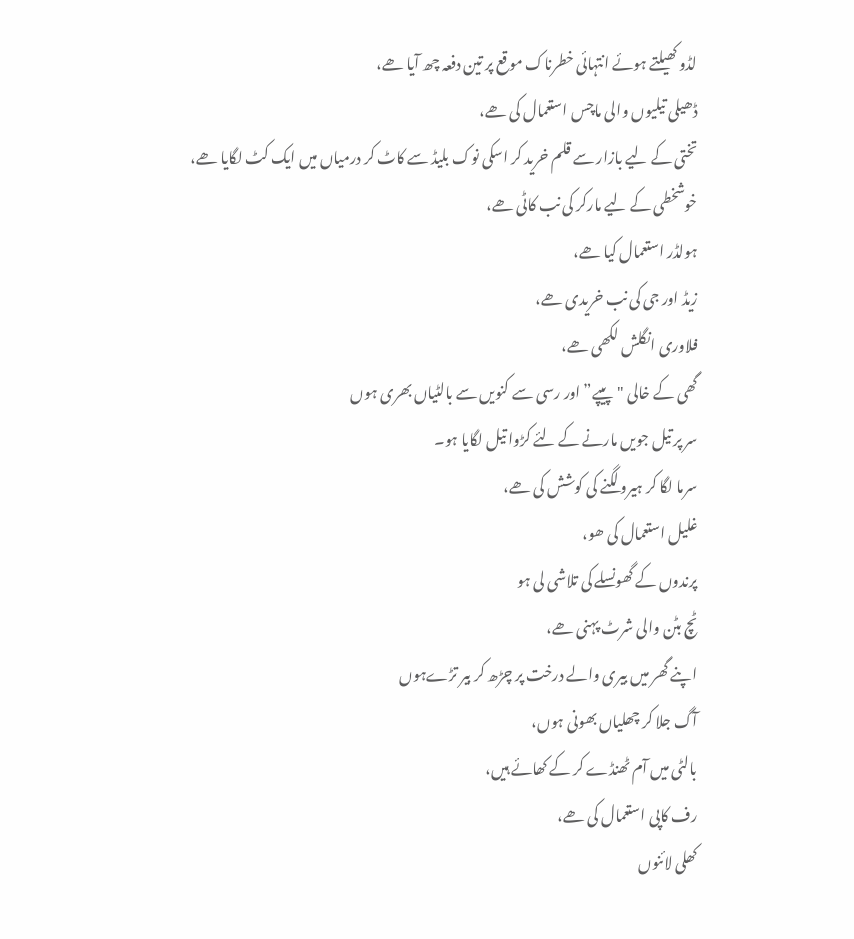لڈو کھیلتے ہوئے انتہائی خطرناک موقع پر تین دفعہ چھ آیا ھے،
ڈھیلی تیلیوں والی ماچس استعمال کی ھے،
تختی کے لیے بازار سے قلم خرید کر اسکی نوک بلیڈ سے کاٹ کر درمیاں میں ایک کٹ لگایا ھے،
خوشخطی کے لیے مارکر کی نب کاٹی ھے،
ہولڈر استعمال کیا ھے،
زیڈ اور جی کی نب خریدی ھے،
فلاوری انگلش لکھی ھے،
گھی کے خالی "پیپے” اور رسی سے کنویں سے بالٹیاں بھری ہوں
سر پر تیل جویں مارنے کے لئے کڑوا تیل لگایا ہو۔
سرما لگا کر ہیرو لگنے کی کوشش کی ھے،
غلیل استعمال کی ھو،
پرندوں کے گھونسلے کی تلاشی لی ہو
ٹچ بٹن والی شرٹ پہنی ھے،
اپنے گھر میں بیری والے درخت پر چڑھ کر بیر تڑےہوں
آگ جلا کر چھلیاں بھونی ہوں،
بالٹی میں آم ٹھنڈے کر کے کھائے ہیں،
رف کاپی استعمال کی ھے،
کھلی لائنوں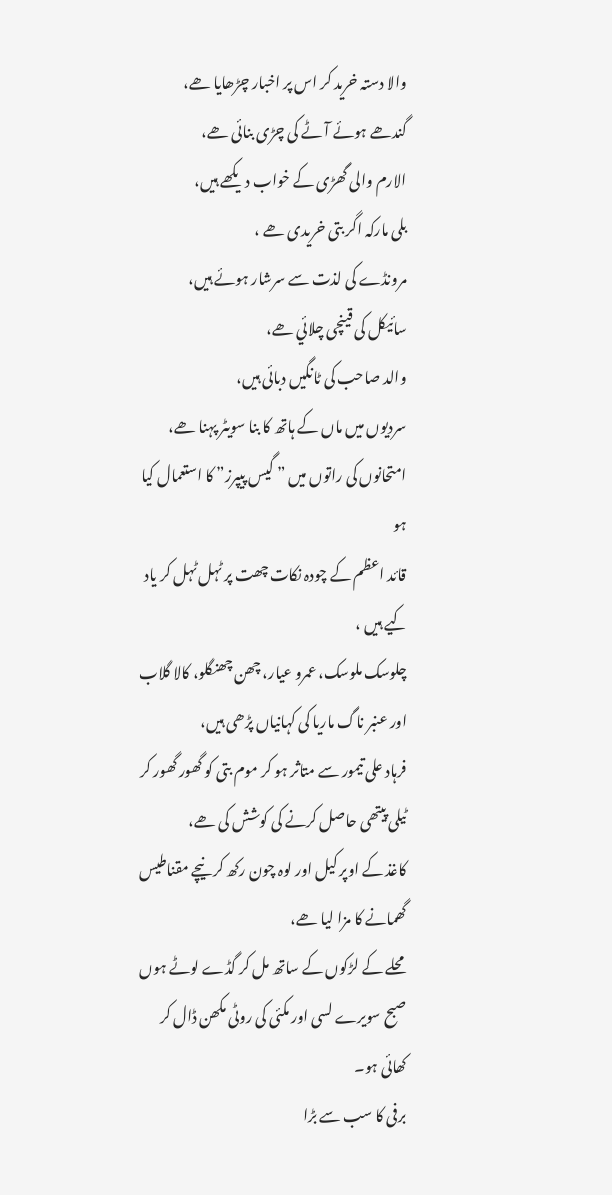والا دستہ خرید کر اس پر اخبار چڑھایا ھے،
گندھے ہوئے آٹے کی چڑی بنائی ھے،
الارم والی گھڑی کے خواب دیکھے ہیں،
بلی مارکہ اگر بتی خریدی ھے ،
مرونڈے کی لذت سے سرشار ہوئے ہیں،
سائیکل کی قینچی چلائي ھے،
والد صاحب کی ٹانگیں دبائی ہیں،
سردیوں میں ماں کے ہاتھ کا بنا سویٹر پہنا ھے،
امتحانوں کی راتوں میں ” گیس پیپرز” کا استعمال کیا ہو
قائد اعظم کے چودہ نکات چھت پر ٹہل ٹہل کر یاد کیے ہیں ،
چلوسک ملوسک، عمرو عیار، چھن چھنگلو، کالا گلاب اور عنبر ناگ ماریا کی کہانیاں پڑھی ہیں،
فرہاد علی تیمور سے متاثر ہو کر موم بتی کو گھور گھور کر ٹیلی پیتھی حاصل کرنے کی کوشش کی ھے،
کاغذ کے اوپر کیل اور لوہ چون رکھ کر نیچے مقناطیس گھمانے کا مزا لیا ھے،
محلے کے لڑکوں کے ساتھ مل کر گڈے لوٹے ہوں
صبح سویرے لسی اور مکئی کی روٹی مکھن ڈال کر کھائی ہو۔
برفی کا سب سے بڑا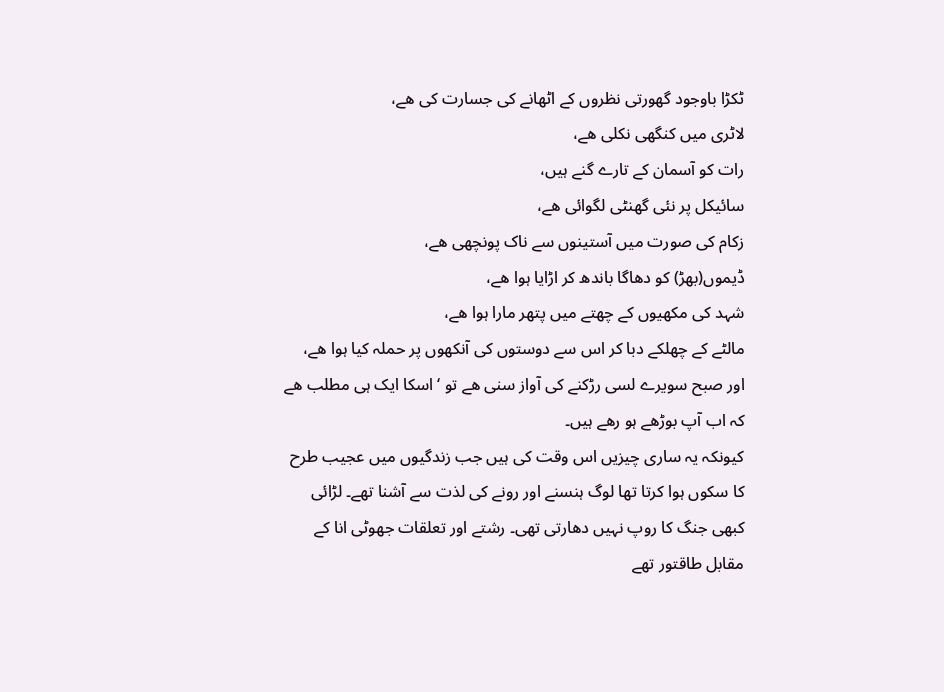ٹکڑا باوجود گھورتی نظروں کے اٹھانے کی جسارت کی ھے،
لاٹری میں کنگھی نکلی ھے،
رات کو آسمان کے تارے گنے ہیں،
سائیکل پر نئی گھنٹی لگوائی ھے،
زکام کی صورت میں آستینوں سے ناک پونچھی ھے،
ڈیموں(بھڑ) کو دھاگا باندھ کر اڑایا ہوا ھے،
شہد کی مکھیوں کے چھتے میں پتھر مارا ہوا ھے،
مالٹے کے چھلکے دبا کر اس سے دوستوں کی آنکھوں پر حملہ کیا ہوا ھے،
اور صبح سویرے لسی رڑکنے کی آواز سنی ھے تو ‘ اسکا ایک ہی مطلب ھے کہ اب آپ بوڑھے ہو رھے ہیں۔
کیونکہ یہ ساری چیزیں اس وقت کی ہیں جب زندگیوں میں عجیب طرح کا سکوں ہوا کرتا تھا لوگ ہنسنے اور رونے کی لذت سے آشنا تھے۔ لڑائی کبھی جنگ کا روپ نہيں دھارتی تھی۔ رشتے اور تعلقات جھوٹی انا کے مقابل طاقتور تھے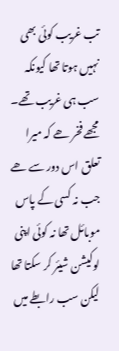تب غریب کوئی بھی نہیں ہوتا تھا کیونکہ سب ہی غریب تھے۔ مجھے فخر ھے کہ میرا تعلق اس دور سے ھے جب نہ کسی کے پاس موبائل تھا نہ کوئی اپنی لوکیشن شیئر کر سکتا تھا لیکن سب رابطے میں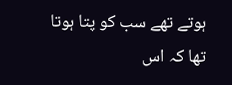ہوتے تھے سب کو پتا ہوتا تھا کہ اس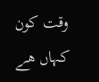وقت کون کہاں ھے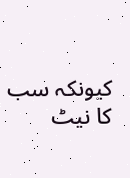کیونکہ سب کا نیٹ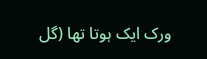ورک ایک ہوتا تھا (گل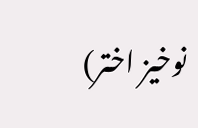نوخیز اختر)